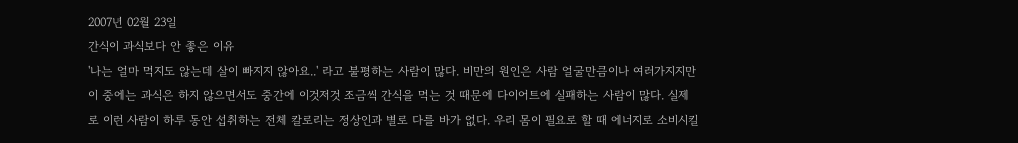2007년 02월 23일
간식이 과식보다 안 좋은 이유
'나는 얼마 먹지도 않는데 살이 빠지지 않아요..' 라고 불평하는 사람이 많다. 비만의 원인은 사람 얼굴만큼이나 여러가지지만 이 중에는 과식은 하지 않으면서도 중간에 이것저것 조금씩 간식을 먹는 것 때문에 다이어트에 실패하는 사람이 많다. 실제로 이런 사람이 하루 동안 섭취하는 전체 칼로리는 정상인과 별로 다를 바가 없다. 우리 몸이 필요로 할 때 에너지로 소비시킬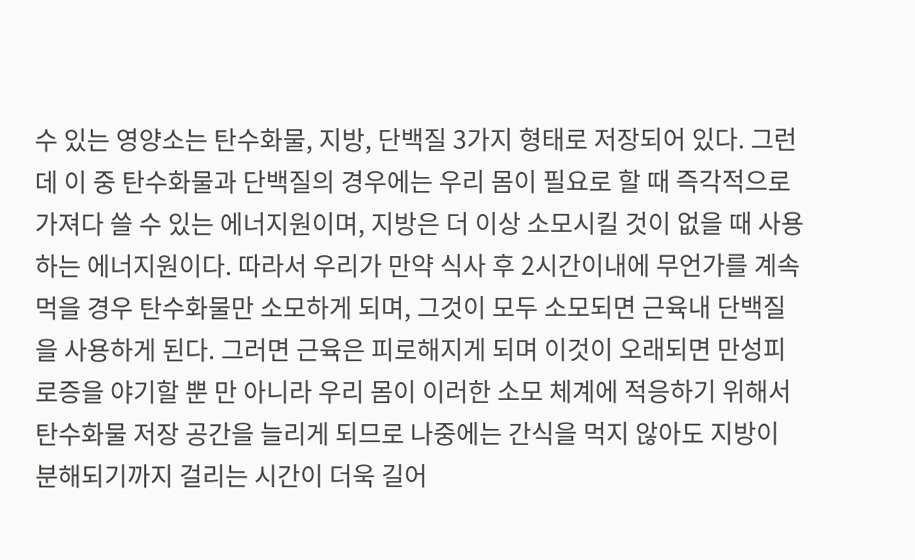수 있는 영양소는 탄수화물, 지방, 단백질 3가지 형태로 저장되어 있다. 그런데 이 중 탄수화물과 단백질의 경우에는 우리 몸이 필요로 할 때 즉각적으로 가져다 쓸 수 있는 에너지원이며, 지방은 더 이상 소모시킬 것이 없을 때 사용하는 에너지원이다. 따라서 우리가 만약 식사 후 2시간이내에 무언가를 계속 먹을 경우 탄수화물만 소모하게 되며, 그것이 모두 소모되면 근육내 단백질을 사용하게 된다. 그러면 근육은 피로해지게 되며 이것이 오래되면 만성피로증을 야기할 뿐 만 아니라 우리 몸이 이러한 소모 체계에 적응하기 위해서 탄수화물 저장 공간을 늘리게 되므로 나중에는 간식을 먹지 않아도 지방이 분해되기까지 걸리는 시간이 더욱 길어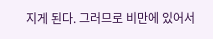지게 된다. 그러므로 비만에 있어서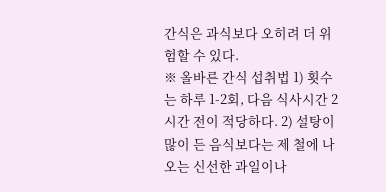간식은 과식보다 오히려 더 위험할 수 있다.
※ 올바른 간식 섭취법 1) 횟수는 하루 1-2회, 다음 식사시간 2시간 전이 적당하다. 2) 설탕이 많이 든 음식보다는 제 철에 나오는 신선한 과일이나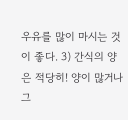우유를 많이 마시는 것이 좋다. 3) 간식의 양은 적당히! 양이 많거나 그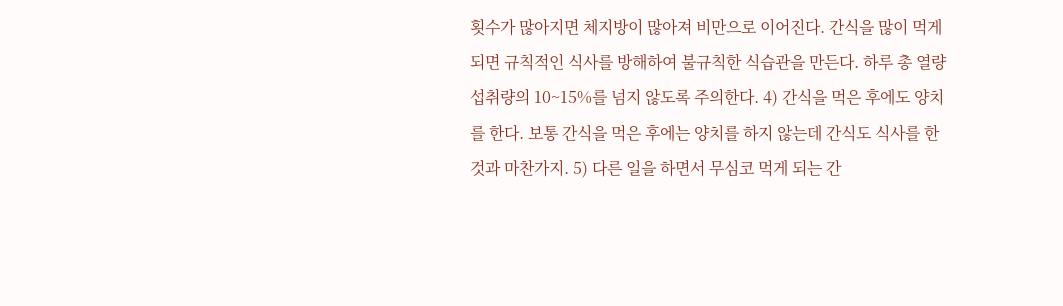횟수가 많아지면 체지방이 많아져 비만으로 이어진다. 간식을 많이 먹게 되면 규칙적인 식사를 방해하여 불규칙한 식습관을 만든다. 하루 총 열량 섭취량의 10~15%를 넘지 않도록 주의한다. 4) 간식을 먹은 후에도 양치를 한다. 보통 간식을 먹은 후에는 양치를 하지 않는데 간식도 식사를 한 것과 마찬가지. 5) 다른 일을 하면서 무심코 먹게 되는 간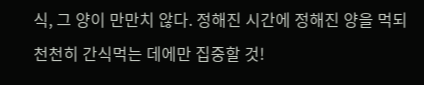식, 그 양이 만만치 않다. 정해진 시간에 정해진 양을 먹되 천천히 간식먹는 데에만 집중할 것!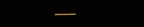───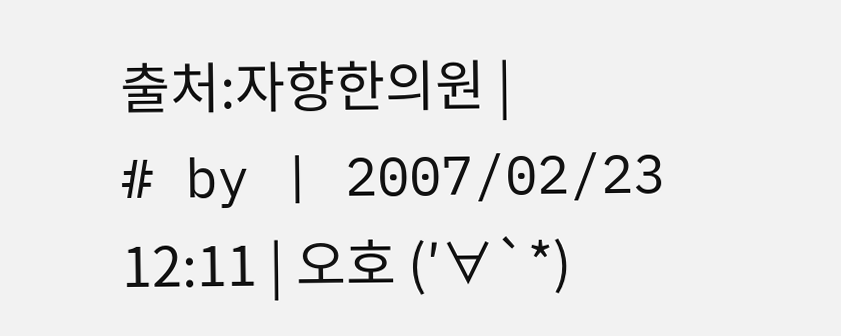출처:자향한의원 |
# by | 2007/02/23 12:11 | 오호 (′∀`*)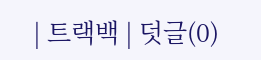| 트랙백 | 덧글(0)